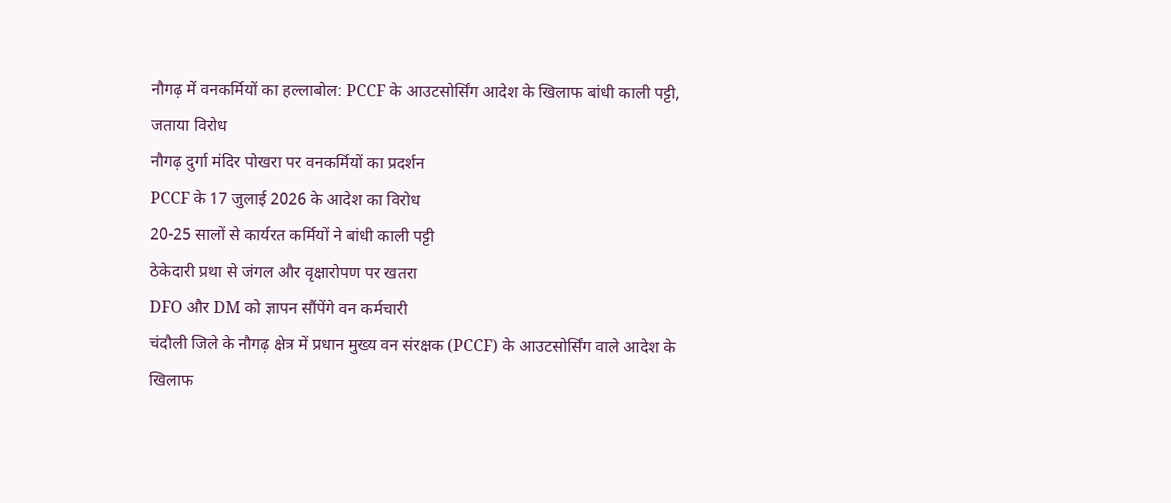नौगढ़ में वनकर्मियों का हल्लाबोल: PCCF के आउटसोर्सिंग आदेश के खिलाफ बांधी काली पट्टी, जताया विरोध
नौगढ़ दुर्गा मंदिर पोखरा पर वनकर्मियों का प्रदर्शन
PCCF के 17 जुलाई 2026 के आदेश का विरोध
20-25 सालों से कार्यरत कर्मियों ने बांधी काली पट्टी
ठेकेदारी प्रथा से जंगल और वृक्षारोपण पर खतरा
DFO और DM को ज्ञापन सौंपेंगे वन कर्मचारी
चंदौली जिले के नौगढ़ क्षेत्र में प्रधान मुख्य वन संरक्षक (PCCF) के आउटसोर्सिंग वाले आदेश के खिलाफ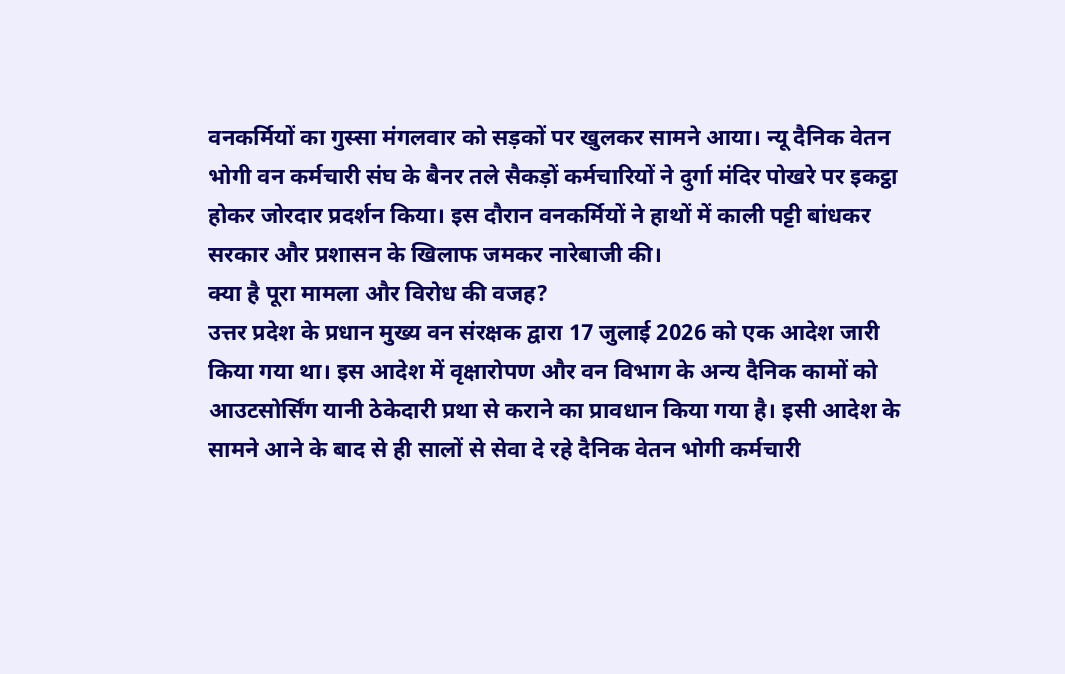वनकर्मियों का गुस्सा मंगलवार को सड़कों पर खुलकर सामने आया। न्यू दैनिक वेतन भोगी वन कर्मचारी संघ के बैनर तले सैकड़ों कर्मचारियों ने दुर्गा मंदिर पोखरे पर इकट्ठा होकर जोरदार प्रदर्शन किया। इस दौरान वनकर्मियों ने हाथों में काली पट्टी बांधकर सरकार और प्रशासन के खिलाफ जमकर नारेबाजी की।
क्या है पूरा मामला और विरोध की वजह?
उत्तर प्रदेश के प्रधान मुख्य वन संरक्षक द्वारा 17 जुलाई 2026 को एक आदेश जारी किया गया था। इस आदेश में वृक्षारोपण और वन विभाग के अन्य दैनिक कामों को आउटसोर्सिंग यानी ठेकेदारी प्रथा से कराने का प्रावधान किया गया है। इसी आदेश के सामने आने के बाद से ही सालों से सेवा दे रहे दैनिक वेतन भोगी कर्मचारी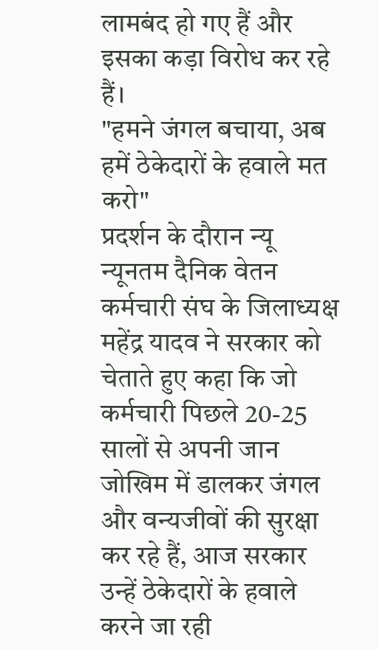लामबंद हो गए हैं और इसका कड़ा विरोध कर रहे हैं।
"हमने जंगल बचाया, अब हमें ठेकेदारों के हवाले मत करो"
प्रदर्शन के दौरान न्यू न्यूनतम दैनिक वेतन कर्मचारी संघ के जिलाध्यक्ष महेंद्र यादव ने सरकार को चेताते हुए कहा कि जो कर्मचारी पिछले 20-25 सालों से अपनी जान जोखिम में डालकर जंगल और वन्यजीवों की सुरक्षा कर रहे हैं, आज सरकार उन्हें ठेकेदारों के हवाले करने जा रही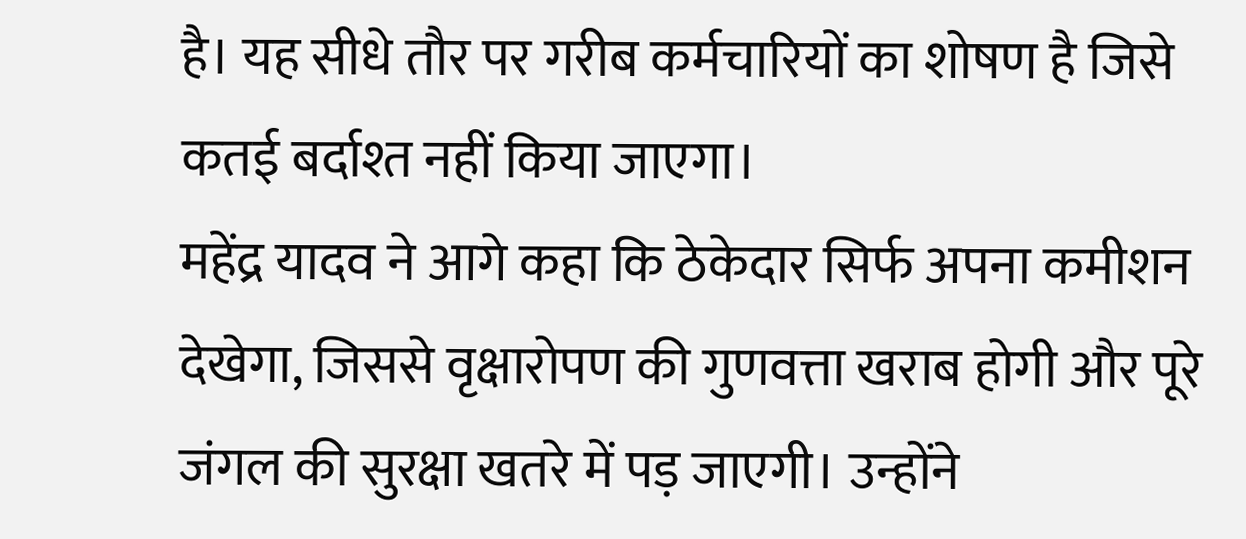है। यह सीधे तौर पर गरीब कर्मचारियों का शोषण है जिसे कतई बर्दाश्त नहीं किया जाएगा।
महेंद्र यादव ने आगे कहा कि ठेकेदार सिर्फ अपना कमीशन देखेगा, जिससे वृक्षारोपण की गुणवत्ता खराब होगी और पूरे जंगल की सुरक्षा खतरे में पड़ जाएगी। उन्होंने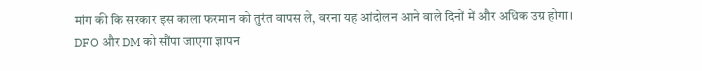मांग की कि सरकार इस काला फरमान को तुरंत वापस ले, वरना यह आंदोलन आने वाले दिनों में और अधिक उग्र होगा।
DFO और DM को सौंपा जाएगा ज्ञापन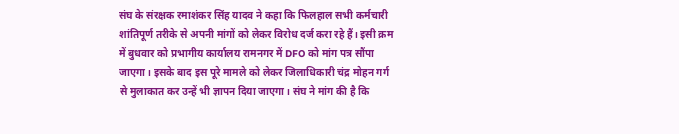संघ के संरक्षक रमाशंकर सिंह यादव ने कहा कि फिलहाल सभी कर्मचारी शांतिपूर्ण तरीके से अपनी मांगों को लेकर विरोध दर्ज करा रहे हैं। इसी क्रम में बुधवार को प्रभागीय कार्यालय रामनगर में DFO को मांग पत्र सौंपा जाएगा। इसके बाद इस पूरे मामले को लेकर जिलाधिकारी चंद्र मोहन गर्ग से मुलाकात कर उन्हें भी ज्ञापन दिया जाएगा। संघ ने मांग की है कि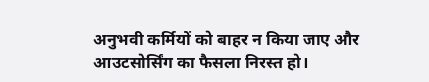अनुभवी कर्मियों को बाहर न किया जाए और आउटसोर्सिंग का फैसला निरस्त हो।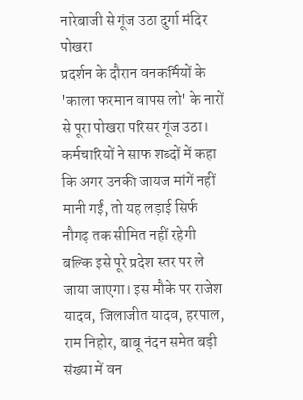नारेबाजी से गूंज उठा दुर्गा मंदिर पोखरा
प्रदर्शन के दौरान वनकर्मियों के 'काला फरमान वापस लो' के नारों से पूरा पोखरा परिसर गूंज उठा। कर्मचारियों ने साफ शब्दों में कहा कि अगर उनकी जायज मांगें नहीं मानी गईं, तो यह लड़ाई सिर्फ नौगढ़ तक सीमित नहीं रहेगी बल्कि इसे पूरे प्रदेश स्तर पर ले जाया जाएगा। इस मौके पर राजेश यादव, जिलाजीत यादव, हरपाल, राम निहोर, बाबू नंदन समेत बड़ी संख्या में वन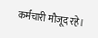कर्मचारी मौजूद रहे।